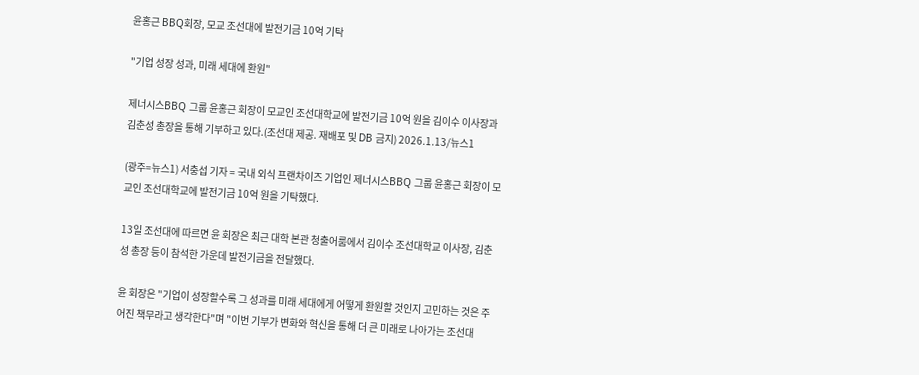윤홍근 BBQ회장, 모교 조선대에 발전기금 10억 기탁

"기업 성장 성과, 미래 세대에 환원"

제너시스BBQ 그룹 윤홍근 회장이 모교인 조선대학교에 발전기금 10억 원을 김이수 이사장과 김춘성 총장을 통해 기부하고 있다.(조선대 제공. 재배포 및 DB 금지) 2026.1.13/뉴스1

(광주=뉴스1) 서충섭 기자 = 국내 외식 프랜차이즈 기업인 제너시스BBQ 그룹 윤홍근 회장이 모교인 조선대학교에 발전기금 10억 원을 기탁했다.

13일 조선대에 따르면 윤 회장은 최근 대학 본관 청출어룸에서 김이수 조선대학교 이사장, 김춘성 총장 등이 참석한 가운데 발전기금을 전달했다.

윤 회장은 "기업이 성장할수록 그 성과를 미래 세대에게 어떻게 환원할 것인지 고민하는 것은 주어진 책무라고 생각한다"며 "이번 기부가 변화와 혁신을 통해 더 큰 미래로 나아가는 조선대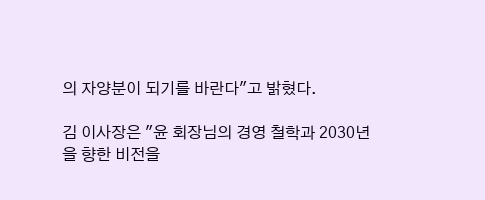의 자양분이 되기를 바란다"고 밝혔다.

김 이사장은 "윤 회장님의 경영 철학과 2030년을 향한 비전을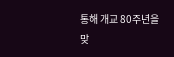통해 개교 80주년을 맞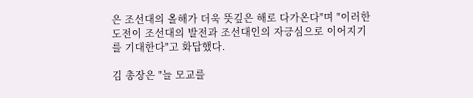은 조선대의 올해가 더욱 뜻깊은 해로 다가온다"며 "이러한 도전이 조선대의 발전과 조선대인의 자긍심으로 이어지기를 기대한다"고 화답했다.

김 총장은 "늘 모교를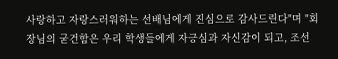사랑하고 자랑스러워하는 선배님에게 진심으로 감사드린다"며 "회장님의 굳건함은 우리 학생들에게 자긍심과 자신감이 되고, 조선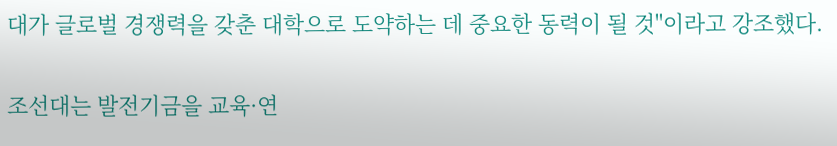대가 글로벌 경쟁력을 갖춘 대학으로 도약하는 데 중요한 동력이 될 것"이라고 강조했다.

조선대는 발전기금을 교육·연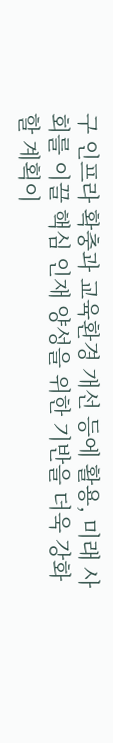구 인프라 확충과 교육환경 개선 등에 활용, 미래 사회를 이끌 핵심 인재 양성을 위한 기반을 더욱 강화할 계획이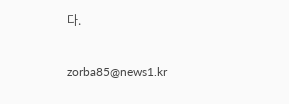다.

zorba85@news1.kr